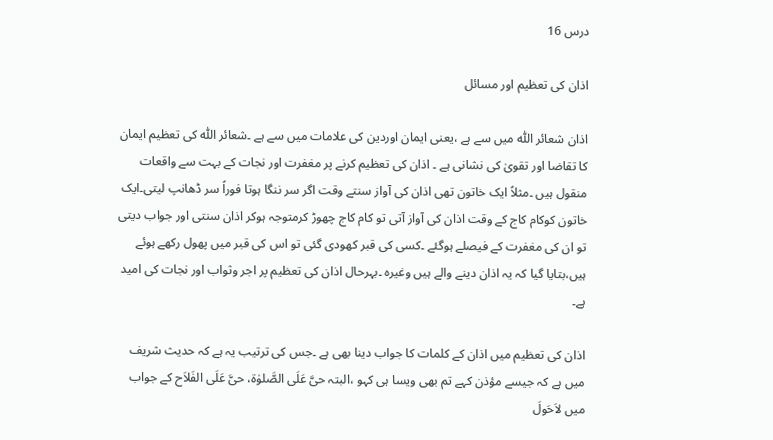درس 16

اذان کی تعظیم اور مسائل

اذان شعائر اللّٰہ میں سے ہے ،یعنی ایمان اوردین کی علامات میں سے ہے ۔شعائر اللّٰہ کی تعظیم ایمان کا تقاضا اور تقویٰ کی نشانی ہے ۔ اذان کی تعظیم کرنے پر مغفرت اور نجات کے بہت سے واقعات منقول ہیں ۔مثلاً ایک خاتون تھی اذان کی آواز سنتے وقت اگر سر ننگا ہوتا فوراً سر ڈھانپ لیتی۔ایک خاتون کوکام کاج کے وقت اذان کی آواز آتی تو کام کاج چھوڑ کرمتوجہ ہوکر اذان سنتی اور جواب دیتی تو ان کی مغفرت کے فیصلے ہوگئے ۔کسی کی قبر کھودی گئی تو اس کی قبر میں پھول رکھے ہوئے ہیں،بتایا گیا کہ یہ اذان دینے والے ہیں وغیرہ ۔بہرحال اذان کی تعظیم پر اجر وثواب اور نجات کی امید ہے۔

اذان کی تعظیم میں اذان کے کلمات کا جواب دینا بھی ہے ۔جس کی ترتیب یہ ہے کہ حدیث شریف میں ہے کہ جیسے مؤذن کہے تم بھی ویسا ہی کہو ،البتہ حیَّ عَلَی الصَّلوٰۃ، حیَّ عَلَی الفَلاَح کے جواب میں لاَحَولَ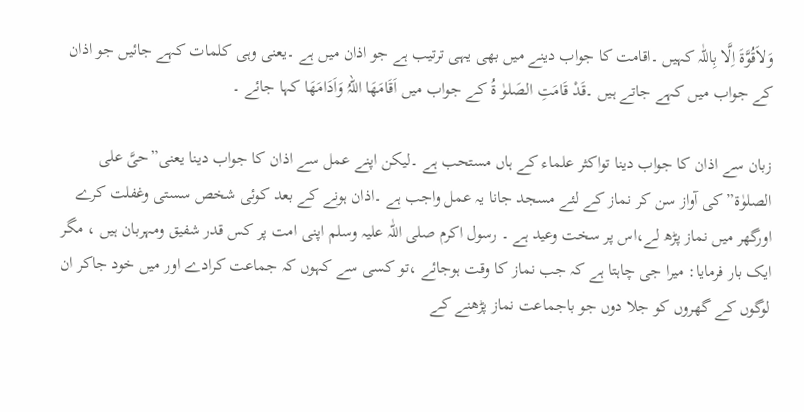وَلاَقُوَّۃَ اِلَّا بِاللّٰہ کہیں ۔اقامت کا جواب دینے میں بھی یہی ترتیب ہے جو اذان میں ہے ۔یعنی وہی کلمات کہے جائیں جو اذان کے جواب میں کہے جاتے ہیں ۔قَدْ قَامَتِ الصَلوٰ ۃُ کے جواب میں اَقَامَھَا اللہُ وَاَدَامَھَا کہا جائے ۔

زبان سے اذان کا جواب دینا تواکثر علماء کے ہاں مستحب ہے ۔لیکن اپنے عمل سے اذان کا جواب دینا یعنی”حیَّ علی الصلوٰۃ”کی آواز سن کر نماز کے لئے مسجد جانا یہ عمل واجب ہے ۔اذان ہونے کے بعد کوئی شخص سستی وغفلت کرے اورگھر میں نماز پڑھ لے،اس پر سخت وعید ہے ۔ رسول اکرم صلی اللّٰہ علیہ وسلم اپنی امت پر کس قدر شفیق ومہربان ہیں ، مگر ایک بار فرمایا: میرا جی چاہتا ہے کہ جب نماز کا وقت ہوجائے ،تو کسی سے کہوں کہ جماعت کرادے اور میں خود جاکر ان لوگوں کے گھروں کو جلا دوں جو باجماعت نماز پڑھنے کے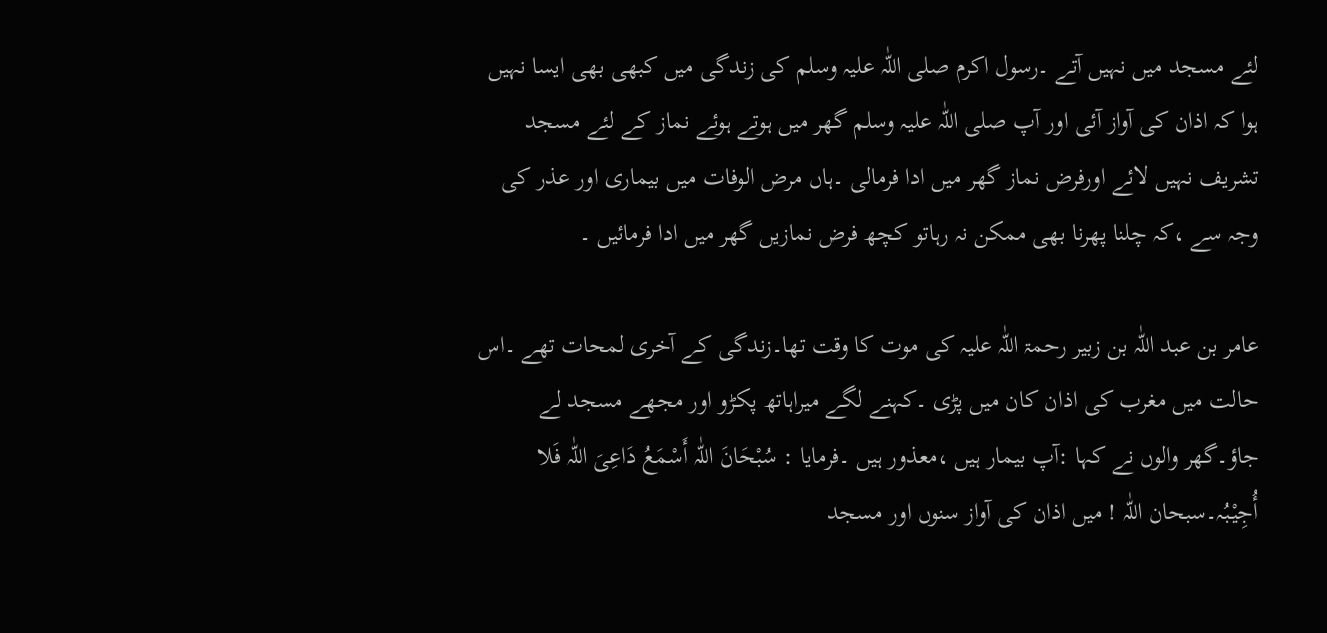لئے مسجد میں نہیں آتے ۔رسول اکرم صلی اللّٰہ علیہ وسلم کی زندگی میں کبھی بھی ایسا نہیں ہوا کہ اذان کی آواز آئی اور آپ صلی اللّٰہ علیہ وسلم گھر میں ہوتے ہوئے نماز کے لئے مسجد تشریف نہیں لائے اورفرض نماز گھر میں ادا فرمالی ۔ہاں مرض الوفات میں بیماری اور عذر کی وجہ سے ،کہ چلنا پھرنا بھی ممکن نہ رہاتو کچھ فرض نمازیں گھر میں ادا فرمائیں ۔

عامر بن عبد اللّٰہ بن زبیر رحمۃ اللّٰہ علیہ کی موت کا وقت تھا۔زندگی کے آخری لمحات تھے ۔اس حالت میں مغرب کی اذان کان میں پڑی ۔کہنے لگے میراہاتھ پکڑو اور مجھے مسجد لے جاؤ۔گھر والوں نے کہا :آپ بیمار ہیں ،معذور ہیں ۔فرمایا : سُبْحَانَ اللّٰہ أَسْمَعُ دَاعِیَ اللّٰہ فَلا أُجِیْبُہ۔سبحان اللّٰہ ! میں اذان کی آواز سنوں اور مسجد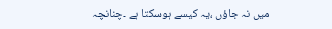میں نہ جاؤں ،یہ کیسے ہوسکتا ہے ۔چنانچہ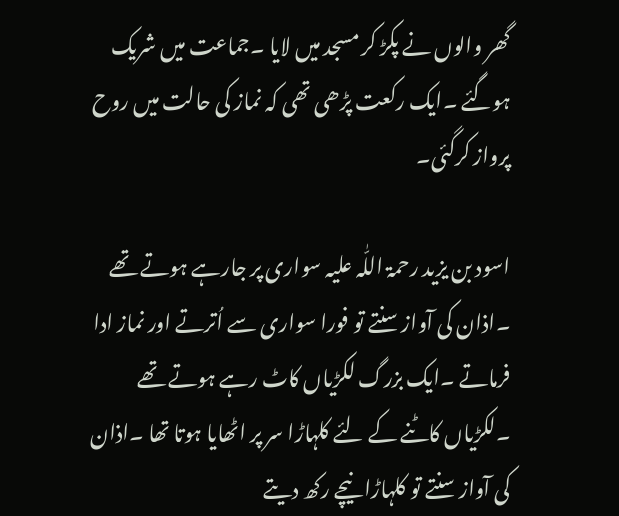گھر والوں نے پکڑ کر مسجد میں لایا ۔جماعت میں شریک ہوگئے ۔ایک رکعت پڑھی تھی کہ نماز کی حالت میں روح پرواز کرگئی۔

اسود بن یزید رحمۃ اللّٰہ علیہ سواری پر جارہے ہوتے تھے ۔اذان کی آواز سنتے تو فورا سواری سے اُترتے اور نماز ادا فرماتے ۔ایک بزرگ لکڑیاں کاٹ رہے ہوتے تھے ۔لکڑیاں کاٹنے کے لئے کلہاڑا سر پر اٹھایا ہوتا تھا ۔اذان کی آواز سنتے تو کلہاڑا نیچے رکھ دیتے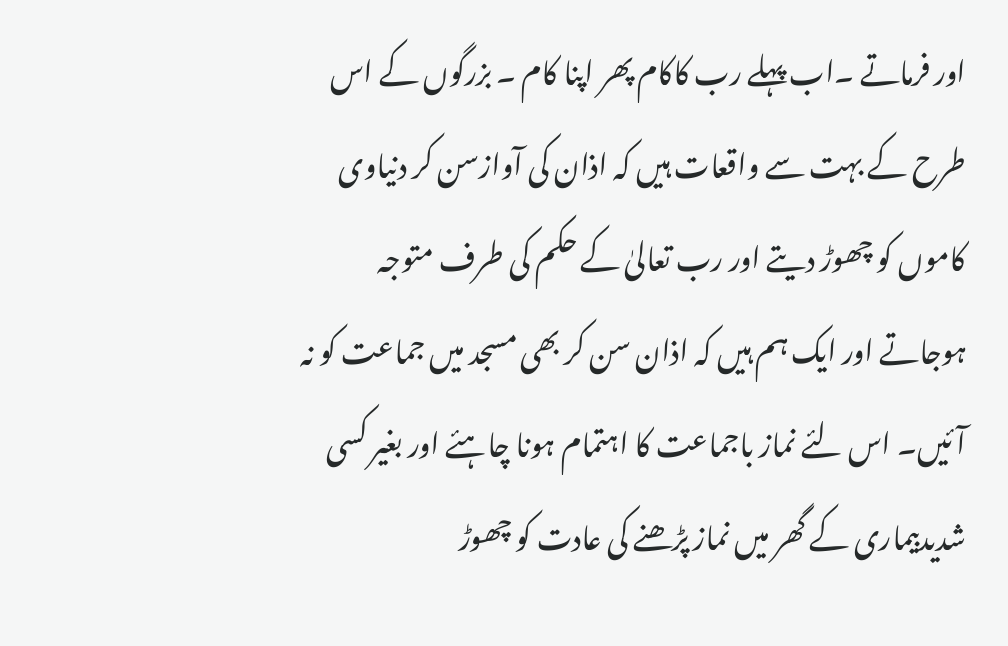اور فرماتے ۔اب پہلے رب کاکام پھر اپنا کام ۔ بزرگوں کے اس طرح کے بہت سے واقعات ہیں کہ اذان کی آوازسن کر دنیاوی کاموں کو چھوڑ دیتے اور رب تعالیٰ کے حکم کی طرف متوجہ ہوجاتے اور ایک ہم ہیں کہ اذان سن کر بھی مسجد میں جماعت کو نہ آئیں۔ اس لئے نماز باجماعت کا اہتمام ہونا چاہئے اور بغیر کسی شدیدبیماری کے گھر میں نماز پڑھنے کی عادت کو چھوڑ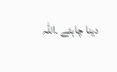دینا چاہئے ۔اللّٰہ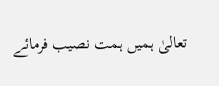تعالیٰ ہمیں ہمت نصیب فرمائے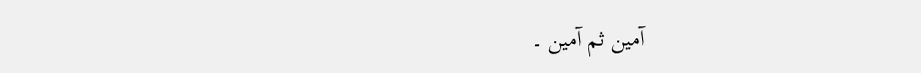آمین ثم آمین ۔